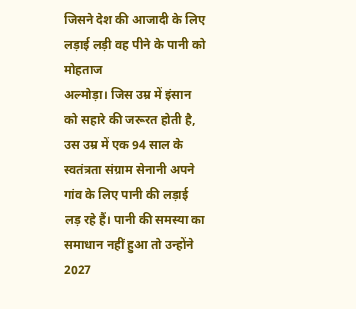जिसने देश की आजादी के लिए लड़ाई लड़ी वह पीने के पानी को मोहताज
अल्मोड़ा। जिस उम्र में इंसान को सहारे की जरूरत होती है, उस उम्र में एक 94 साल के स्वतंत्रता संग्राम सेनानी अपने गांव के लिए पानी की लड़ाई लड़ रहे हैं। पानी की समस्या का समाधान नहीं हुआ तो उन्होंने 2027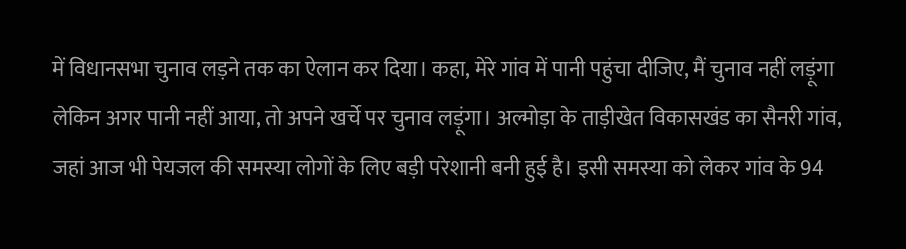में विधानसभा चुनाव लड़ने तक का ऐलान कर दिया। कहा, मेरे गांव में पानी पहुंचा दीजिए, मैं चुनाव नहीं लड़ूंगा लेकिन अगर पानी नहीं आया, तो अपने खर्चे पर चुनाव लड़ूंगा। अल्मोड़ा के ताड़ीखेत विकासखंड का सैनरी गांव, जहां आज भी पेयजल की समस्या लोगों के लिए बड़ी परेशानी बनी हुई है। इसी समस्या को लेकर गांव के 94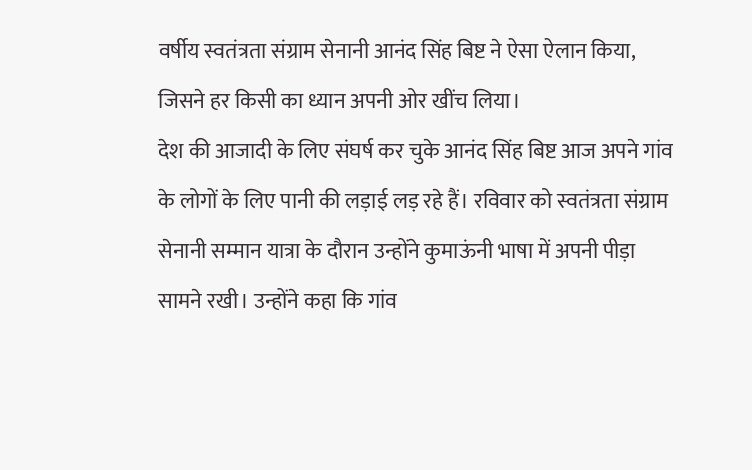वर्षीय स्वतंत्रता संग्राम सेनानी आनंद सिंह बिष्ट ने ऐसा ऐलान किया, जिसने हर किसी का ध्यान अपनी ओर खींच लिया।
देश की आजादी के लिए संघर्ष कर चुके आनंद सिंह बिष्ट आज अपने गांव के लोगों के लिए पानी की लड़ाई लड़ रहे हैं। रविवार को स्वतंत्रता संग्राम सेनानी सम्मान यात्रा के दौरान उन्होंने कुमाऊंनी भाषा में अपनी पीड़ा सामने रखी। उन्होंने कहा कि गांव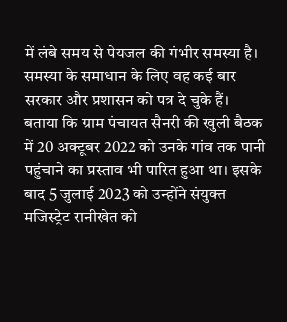में लंबे समय से पेयजल की गंभीर समस्या है। समस्या के समाधान के लिए वह कई बार सरकार और प्रशासन को पत्र दे चुके हैं। बताया कि ग्राम पंचायत सैनरी की खुली बैठक में 20 अक्टूबर 2022 को उनके गांव तक पानी पहुंचाने का प्रस्ताव भी पारित हुआ था। इसके बाद 5 जुलाई 2023 को उन्होंने संयुक्त मजिस्ट्रेट रानीखेत को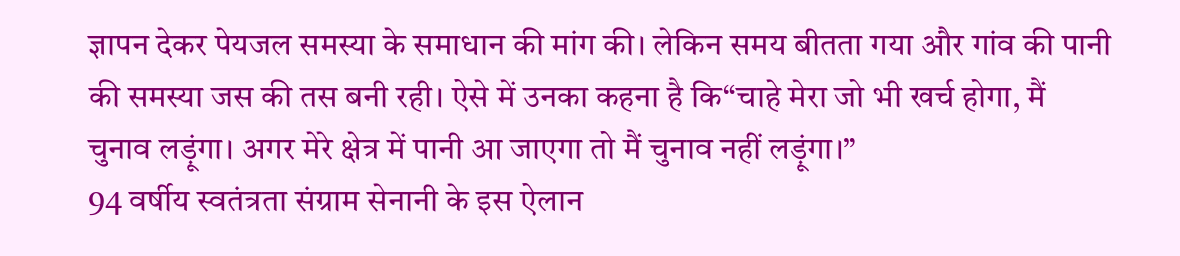ज्ञापन देकर पेयजल समस्या के समाधान की मांग की। लेकिन समय बीतता गया और गांव की पानी की समस्या जस की तस बनी रही। ऐसे में उनका कहना है कि“चाहे मेरा जो भी खर्च होगा, मैं चुनाव लड़ूंगा। अगर मेरे क्षेत्र में पानी आ जाएगा तो मैं चुनाव नहीं लड़ूंगा।”
94 वर्षीय स्वतंत्रता संग्राम सेनानी के इस ऐलान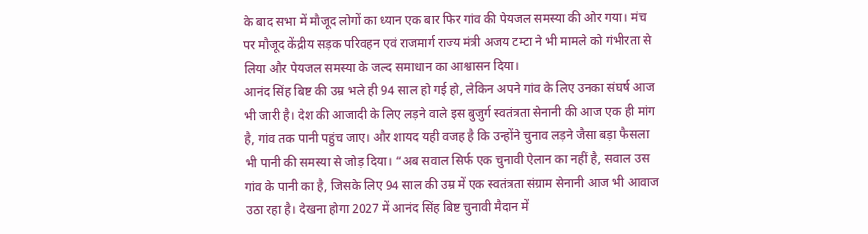के बाद सभा में मौजूद लोगों का ध्यान एक बार फिर गांव की पेयजल समस्या की ओर गया। मंच पर मौजूद केंद्रीय सड़क परिवहन एवं राजमार्ग राज्य मंत्री अजय टम्टा ने भी मामले को गंभीरता से लिया और पेयजल समस्या के जल्द समाधान का आश्वासन दिया।
आनंद सिंह बिष्ट की उम्र भले ही 94 साल हो गई हो, लेकिन अपने गांव के लिए उनका संघर्ष आज भी जारी है। देश की आजादी के लिए लड़ने वाले इस बुजुर्ग स्वतंत्रता सेनानी की आज एक ही मांग है, गांव तक पानी पहुंच जाए। और शायद यही वजह है कि उन्होंने चुनाव लड़ने जैसा बड़ा फैसला भी पानी की समस्या से जोड़ दिया। “अब सवाल सिर्फ एक चुनावी ऐलान का नहीं है, सवाल उस गांव के पानी का है, जिसके लिए 94 साल की उम्र में एक स्वतंत्रता संग्राम सेनानी आज भी आवाज उठा रहा है। देखना होगा 2027 में आनंद सिंह बिष्ट चुनावी मैदान में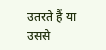उतरते हैं या उससे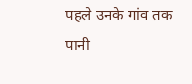पहले उनके गांव तक पानी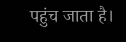पहुंच जाता है।